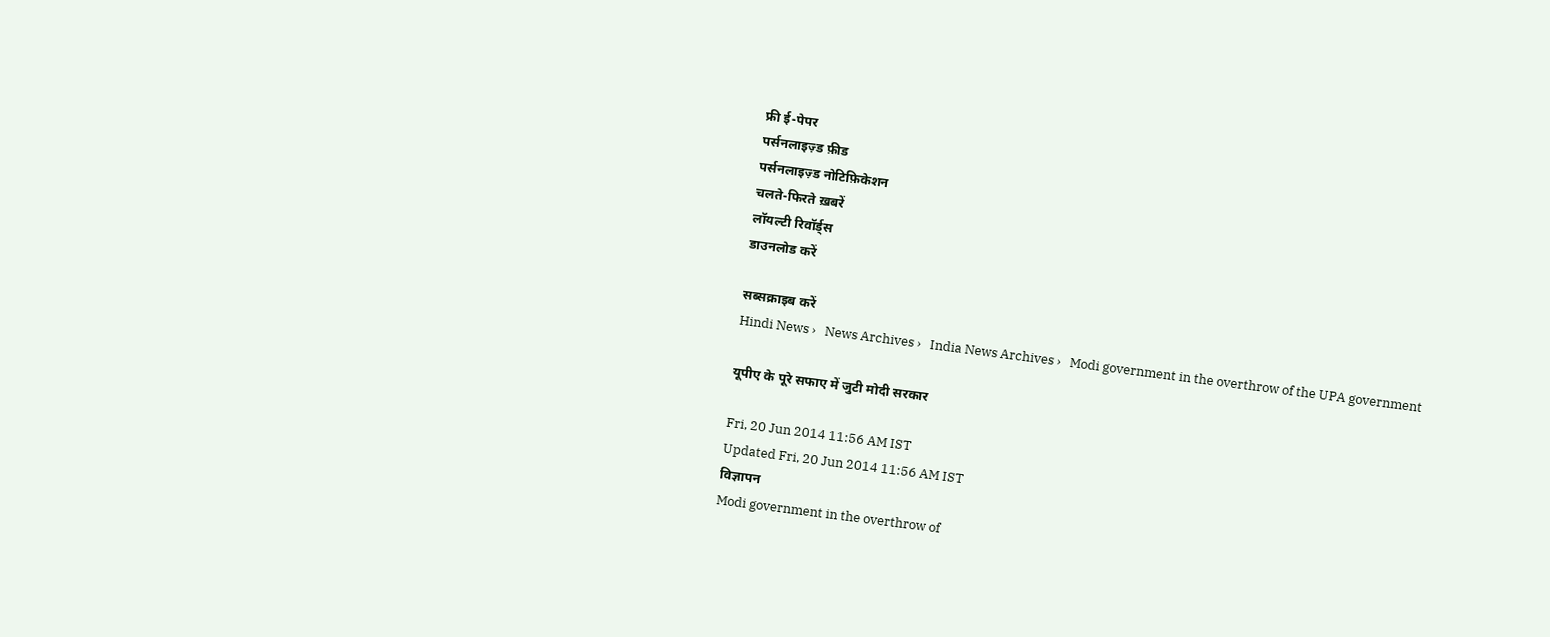फ्री ई-पेपर
पर्सनलाइज़्ड फ़ीड
पर्सनलाइज़्ड नोटिफ़िकेशन
चलते-फिरते ख़बरें
लॉयल्टी रिवॉर्ड्स
डाउनलोड करें

सब्सक्राइब करें
Hindi News ›   News Archives ›   India News Archives ›   Modi government in the overthrow of the UPA government

यूपीए के पूरे सफाए में जुटी मोदी सरकार

Fri, 20 Jun 2014 11:56 AM IST
Updated Fri, 20 Jun 2014 11:56 AM IST
विज्ञापन
Modi government in the overthrow of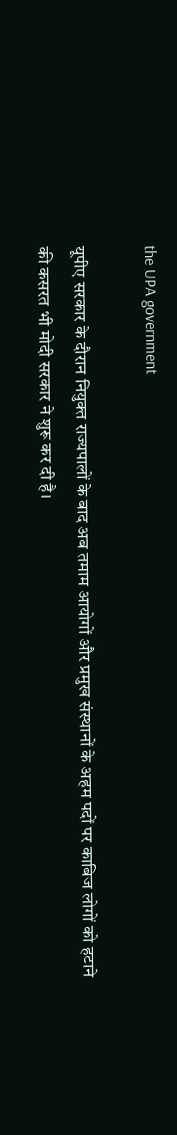the UPA government

यूपीए सरकार के दौरान नियुक्त राज्यपालों के बाद अब तमाम आयोगों और प्रमुख संस्थानों के अहम पदों पर काबिज लोगों को हटाने की कसरत भी मोदी सरकार ने शुरू कर दी है।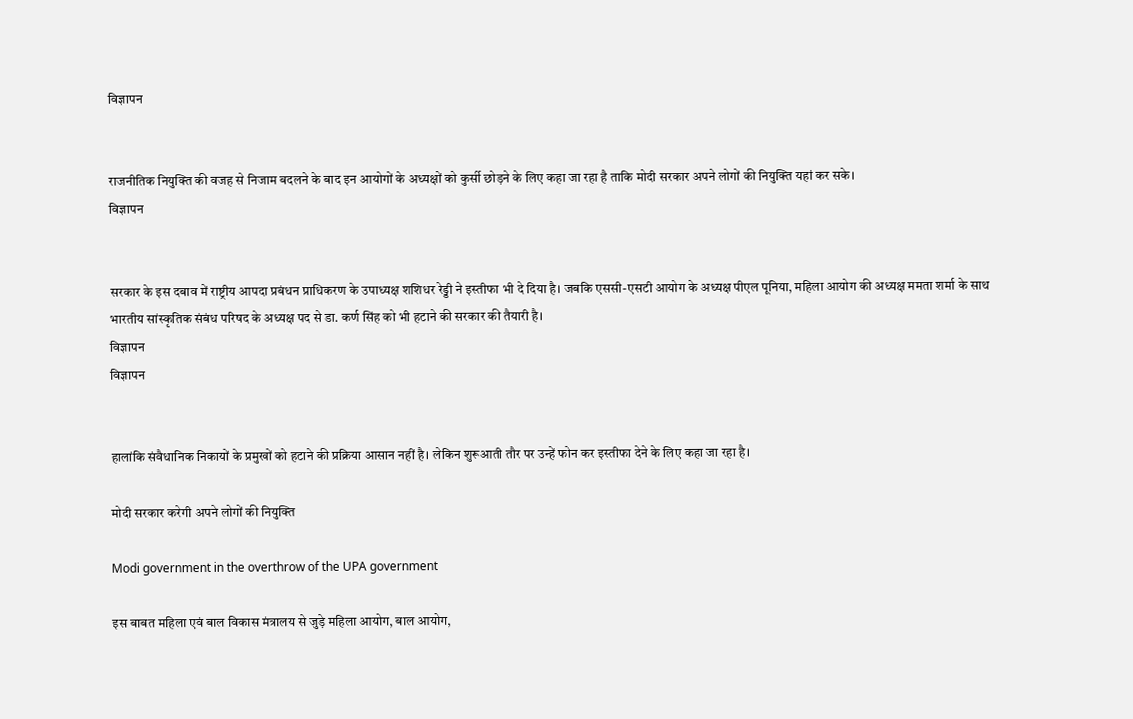विज्ञापन


राजनीतिक नियुक्ति की वजह से निजाम बदलने के बाद इन आयोगों के अध्यक्षों को कुर्सी छोड़ने के लिए कहा जा रहा है ताकि मोदी सरकार अपने लोगों की नियुक्ति यहां कर सके।
विज्ञापन


सरकार के इस दबाव में राष्ट्रीय आपदा प्रबंधन प्राधिकरण के उपाध्यक्ष शशिधर रेड्डी ने इस्तीफा भी दे दिया है। जबकि एससी-एसटी आयोग के अध्यक्ष पीएल पूनिया, महिला आयोग की अध्यक्ष ममता शर्मा के साथ भारतीय सांस्कृतिक संबंध परिषद के अध्यक्ष पद से डा. कर्ण सिंह को भी हटाने की सरकार की तैयारी है।
विज्ञापन
विज्ञापन


हालांकि संवैधानिक निकायों के प्रमुखों को हटाने की प्रक्रिया आसान नहीं है। लेकिन शुरूआती तौर पर उन्हें फोन कर इस्तीफा देने के लिए कहा जा रहा है।

मोदी सरकार करेगी अपने लोगों की नियुक्ति

Modi government in the overthrow of the UPA government

इस बाबत महिला एवं बाल विकास मंत्रालय से जुड़े महिला आयोग, बाल आयोग,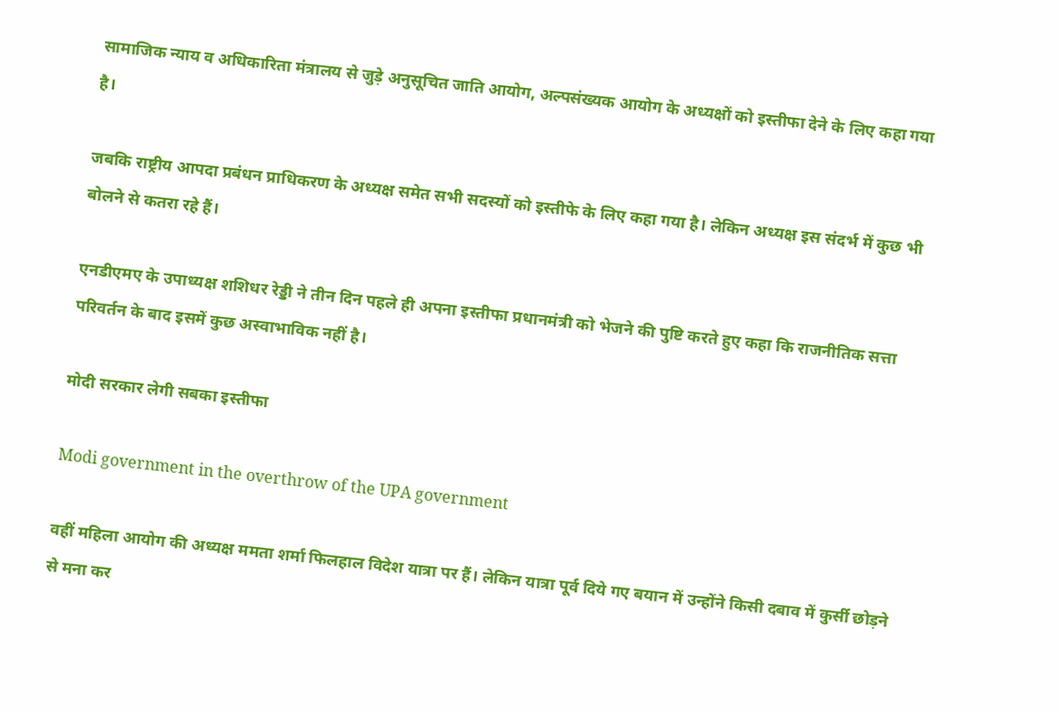सामाजिक न्याय व अधिकारिता मंत्रालय से जुड़े अनुसूचित जाति आयोग, अल्पसंख्यक आयोग के अध्यक्षों को इस्तीफा देने के लिए कहा गया है।

जबकि राष्ट्रीय आपदा प्रबंधन प्राधिकरण के अध्यक्ष समेत सभी सदस्यों को इस्तीफे के लिए कहा गया है। लेकिन अध्यक्ष इस संदर्भ में कुछ भी बोलने से कतरा रहे हैं।

एनडीएमए के उपाध्यक्ष शशिधर रेड्डी ने तीन दिन पहले ही अपना इस्तीफा प्रधानमंत्री को भेजने की पुष्टि करते हुए कहा कि राजनीतिक सत्ता परिवर्तन के बाद इसमें कुछ अस्वाभाविक नहीं है।

मोदी सरकार लेगी सबका इस्तीफा

Modi government in the overthrow of the UPA government

वहीं महिला आयोग की अध्यक्ष ममता शर्मा फिलहाल विदेश यात्रा पर हैं। लेकिन यात्रा पूर्व दिये गए बयान में उन्होंने किसी दबाव में कुर्सी छोड़ने से मना कर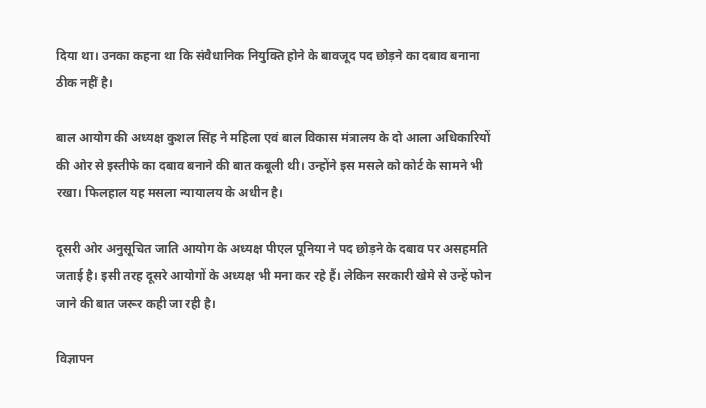दिया था। उनका कहना था कि संवैधानिक नियुक्ति होने के बावजूद पद छोड़ने का दबाव बनाना ठीक नहीं है।

बाल आयोग की अध्यक्ष कुशल सिंह ने महिला एवं बाल विकास मंत्रालय के दो आला अधिकारियों की ओर से इस्तीफे का दबाव बनाने की बात कबूली थी। उन्होंने इस मसले को कोर्ट के सामने भी रखा। फिलहाल यह मसला न्यायालय के अधीन है।

दूसरी ओर अनुसूचित जाति आयोग के अध्यक्ष पीएल पूनिया ने पद छोड़ने के दबाव पर असहमति जताई है। इसी तरह दूसरे आयोगों के अध्यक्ष भी मना कर रहे हैं। लेकिन सरकारी खेमे से उन्हें फोन जाने की बात जरूर कही जा रही है।

विज्ञापन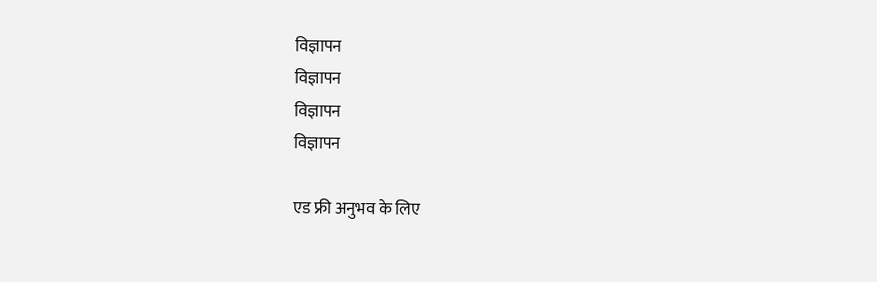विज्ञापन
विज्ञापन
विज्ञापन
विज्ञापन

एड फ्री अनुभव के लिए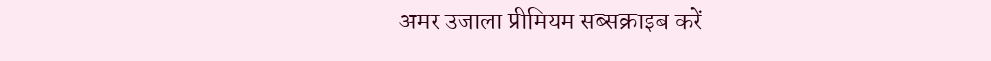अमर उजाला प्रीमियम सब्सक्राइब करें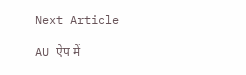Next Article

AU ऐप में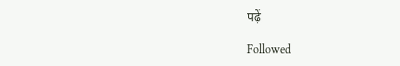पढ़ें

Followed